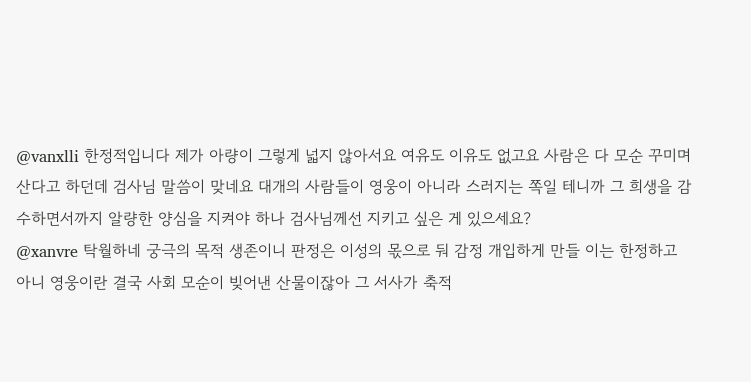@vanxlli 한정적입니다 제가 아량이 그렇게 넓지 않아서요 여유도 이유도 없고요 사람은 다 모순 꾸미며 산다고 하던데 검사님 말씀이 맞네요 대개의 사람들이 영웅이 아니라 스러지는 쪽일 테니까 그 희생을 감수하면서까지 알량한 양심을 지켜야 하나 검사님께선 지키고 싶은 게 있으세요?
@xanvre 탁월하네 궁극의 목적 생존이니 판정은 이성의 몫으로 둬 감정 개입하게 만들 이는 한정하고 아니 영웅이란 결국 사회 모순이 빚어낸 산물이잖아 그 서사가 축적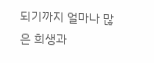되기까지 얼마나 많은 희생과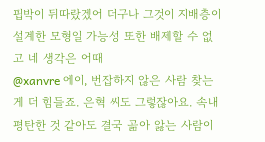핍박이 뒤따랐겠어 더구나 그것이 지배층이 설계한 모형일 가능성 또한 배제할 수 없고 네 생각은 어때
@xanvre 에이, 번잡하지 않은 사람 찾는 게 더 힘들죠. 은혁 씨도 그렇잖아요. 속내 평탄한 것 같아도 결국 곪아 앓는 사람이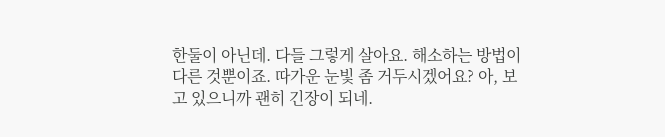한둘이 아닌데. 다들 그렇게 살아요. 해소하는 방법이 다른 것뿐이죠. 따가운 눈빛 좀 거두시겠어요? 아, 보고 있으니까 괜히 긴장이 되네.